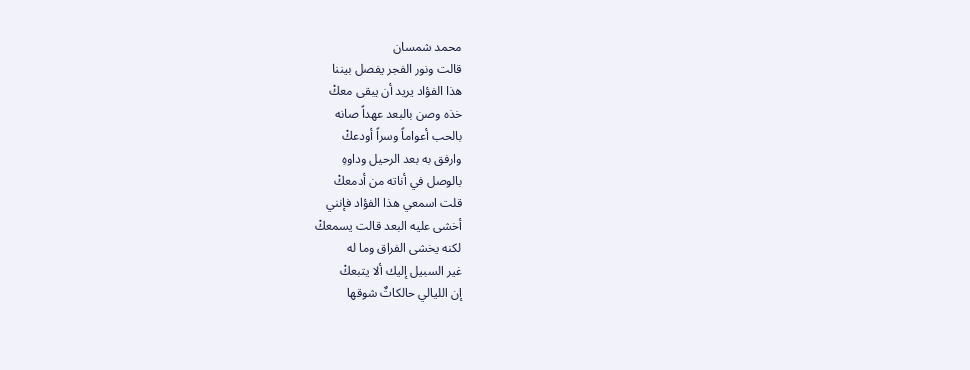محمد شمسان
قالت ونور الفجر يفصل بيننا
هذا الفؤاد يريد أن يبقى معكْ
خذه وصن بالبعد عهداً صانه
بالحب أعواماً وسراً أودعكْ
وارفق به بعد الرحيل وداوهِ
بالوصل في أناته من أدمعكْ
قلت اسمعي هذا الفؤاد فإنني
أخشى عليه البعد قالت يسمعكْ
لكنه يخشى الفراق وما له
غير السبيل إليك ألا يتبعكْ
إن الليالي حالكاتٌ شوقها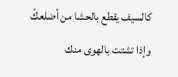كالسيف يقطع بالحشا من أضلعكْ
وإذا تشتت بالهوى منك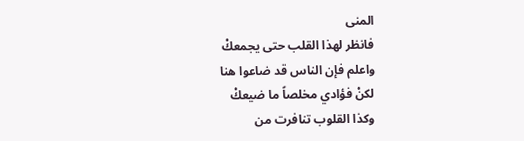المنى
فانظر لهذا القلب حتى يجمعكْ
واعلم فإن الناس قد ضاعوا هنا
لكنْ فؤادي مخلصاً ما ضيعكْ
وكذا القلوب تنافرت من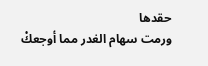حقدها
ورمت سهام الغدر مما أوجعكْ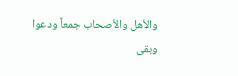والأهل والأصحاب جمعاً ودعوا
وبقى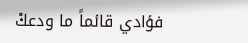فؤادي قائماً ما ودعكْ